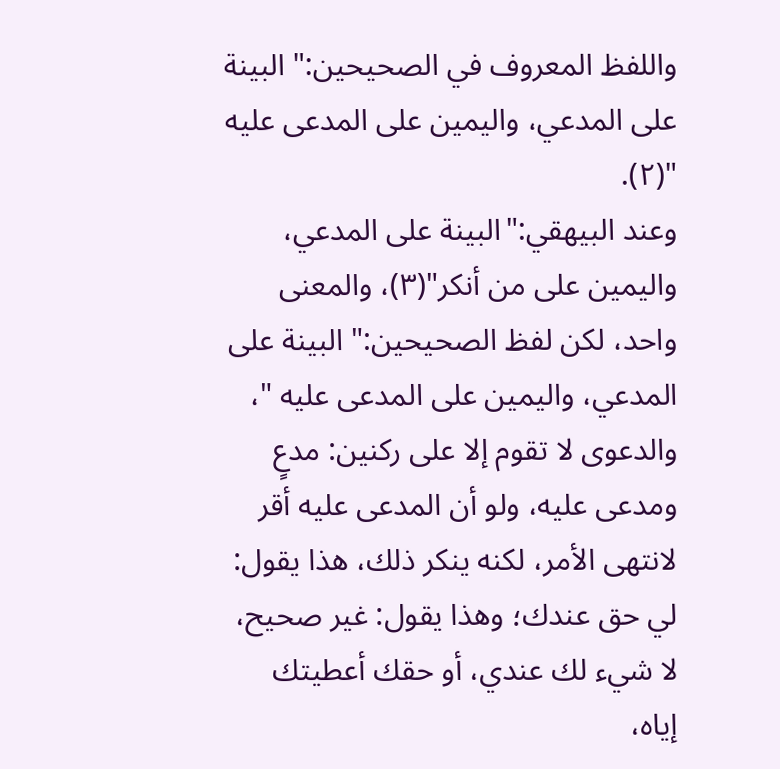واللفظ المعروف في الصحيحين:" البينة على المدعي، واليمين على المدعى عليه "(٢).
وعند البيهقي:"البينة على المدعي، واليمين على من أنكر"(٣)، والمعنى واحد، لكن لفظ الصحيحين:" البينة على المدعي، واليمين على المدعى عليه "، والدعوى لا تقوم إلا على ركنين: مدعٍ ومدعى عليه، ولو أن المدعى عليه أقر لانتهى الأمر، لكنه ينكر ذلك، هذا يقول: لي حق عندك؛ وهذا يقول: غير صحيح، لا شيء لك عندي، أو حقك أعطيتك إياه،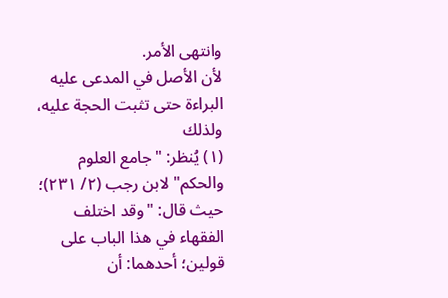وانتهى الأمر.
لأن الأصل في المدعى عليه البراءة حتى تثبت الحجة عليه، ولذلك
(١) يُنظر: "جامع العلوم والحكم" لابن رجب (٢/ ٢٣١)؛ حيث قال: "وقد اختلف الفقهاء في هذا الباب على قولين؛ أحدهما: أن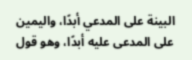البينة على المدعي أبدًا، واليمين على المدعى عليه أبدًا، وهو قول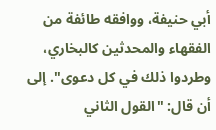أبي حنيفة، ووافقه طائفة من الفقهاء والمحدثين كالبخاري، وطردوا ذلك في كل دعوى". إلى أن قال: "القول الثاني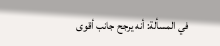في المسألة: أنه يرجح جانب أقوى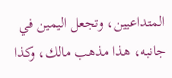المتداعيين، وتجعل اليمين في جانبه، هذا مذهب مالك، وكذا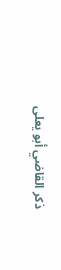ذكر القاضي أبو يعلى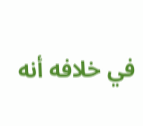في خلافه أنه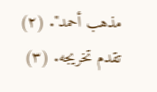مذهب أحمد". (٢) تقدم تخريجه. (٣)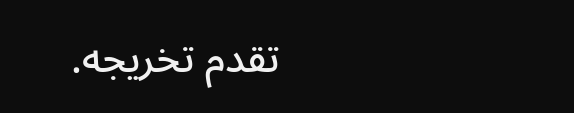تقدم تخريجه.